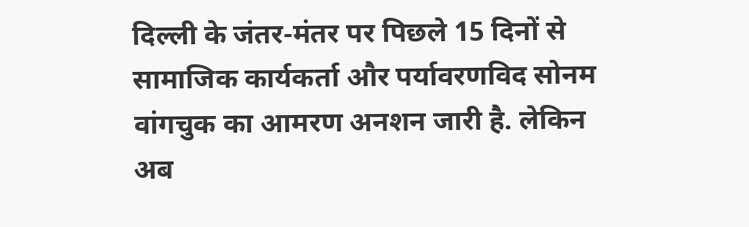दिल्ली के जंतर-मंतर पर पिछले 15 दिनों से सामाजिक कार्यकर्ता और पर्यावरणविद सोनम वांगचुक का आमरण अनशन जारी है. लेकिन अब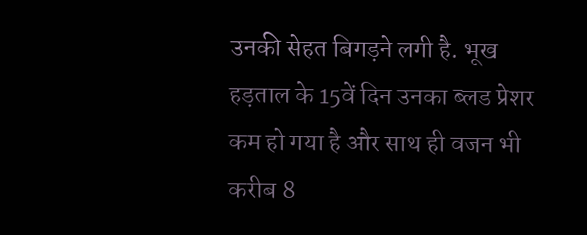उनकी सेहत बिगड़ने लगी है. भूख हड़ताल के 15वें दिन उनका ब्लड प्रेशर कम हो गया है और साथ ही वजन भी करीब 8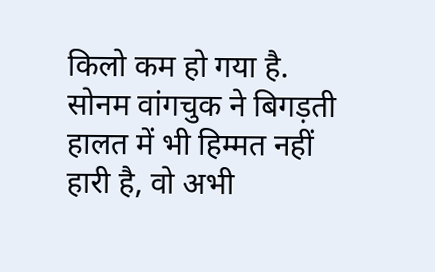किलो कम हो गया है. सोनम वांगचुक ने बिगड़ती हालत में भी हिम्मत नहीं हारी है, वो अभी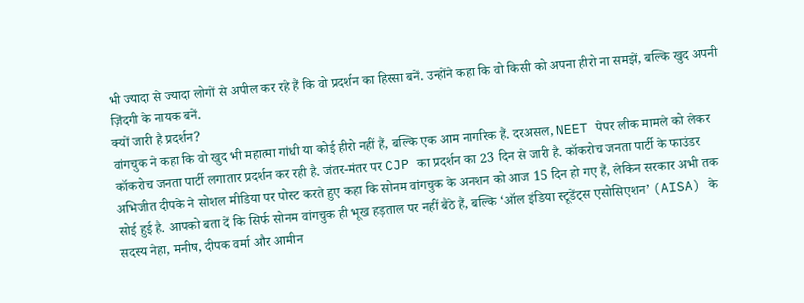भी ज्यादा से ज्यादा लोगों से अपील कर रहे हैं कि वो प्रदर्शन का हिस्सा बनें. उन्होंने कहा कि वो किसी को अपना हीरो ना समझें, बल्कि खुद अपनी ज़िंदगी के नायक बनें.
क्यों जारी है प्रदर्शन?
वांगचुक ने कहा कि वो खुद भी महात्मा गांधी या कोई हीरो नहीं हैं, बल्कि एक आम नागरिक हैं. दरअसल, NEET पेपर लीक मामले को लेकर कॉकरोच जनता पार्टी लगातार प्रदर्शन कर रही है. जंतर-मंतर पर CJP का प्रदर्शन का 23 दिन से जारी है. कॉकरोच जनता पार्टी के फाउंडर अभिजीत दीपके ने सोशल मीडिया पर पोस्ट करते हुए कहा कि सोनम वांगचुक के अनशन को आज 15 दिन हो गए हैं, लेकिन सरकार अभी तक सोई हुई है. आपको बता दें कि सिर्फ सोनम वांगचुक ही भूख हड़ताल पर नहीं बैठे हैं, बल्कि ‘ऑल इंडिया स्टूडेंट्स एसोसिएशन’ (AISA) के सदस्य नेहा, मनीष, दीपक वर्मा और आमीन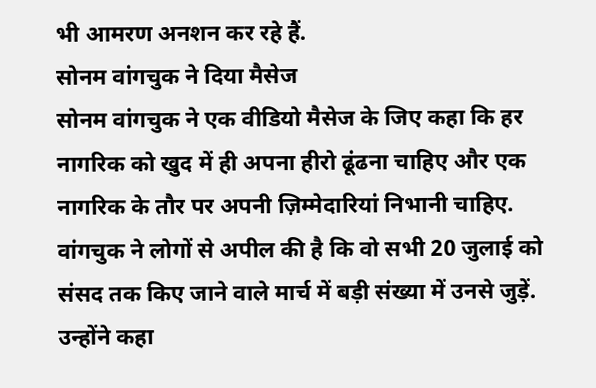भी आमरण अनशन कर रहे हैं.
सोनम वांगचुक ने दिया मैसेज
सोनम वांगचुक ने एक वीडियो मैसेज के जिए कहा कि हर नागरिक को खुद में ही अपना हीरो ढूंढना चाहिए और एक नागरिक के तौर पर अपनी ज़िम्मेदारियां निभानी चाहिए. वांगचुक ने लोगों से अपील की है कि वो सभी 20 जुलाई को संसद तक किए जाने वाले मार्च में बड़ी संख्या में उनसे जुड़ें. उन्होंने कहा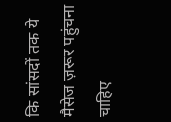कि सांसदों तक ये मैसेज ज़रूर पहुंचना चाहिए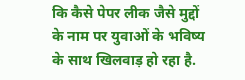कि कैसे पेपर लीक जैसे मुद्दों के नाम पर युवाओं के भविष्य के साथ खिलवाड़ हो रहा है.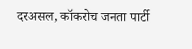दरअसल, कॉकरोच जनता पार्टी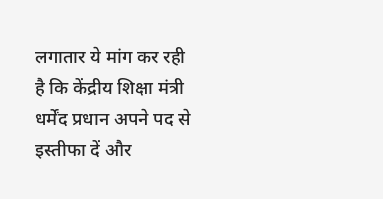लगातार ये मांग कर रही है कि केंद्रीय शिक्षा मंत्री धर्मेंद प्रधान अपने पद से इस्तीफा दें और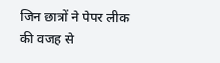जिन छात्रों ने पेपर लीक की वजह से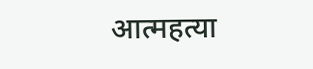आत्महत्या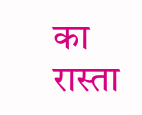का रास्ता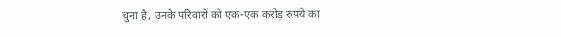चुना है, उनके परिवारों को एक-एक करोड़ रुपये का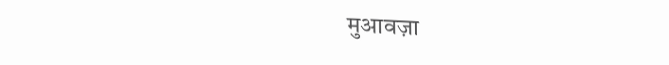मुआवज़ा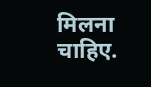मिलना चाहिए.